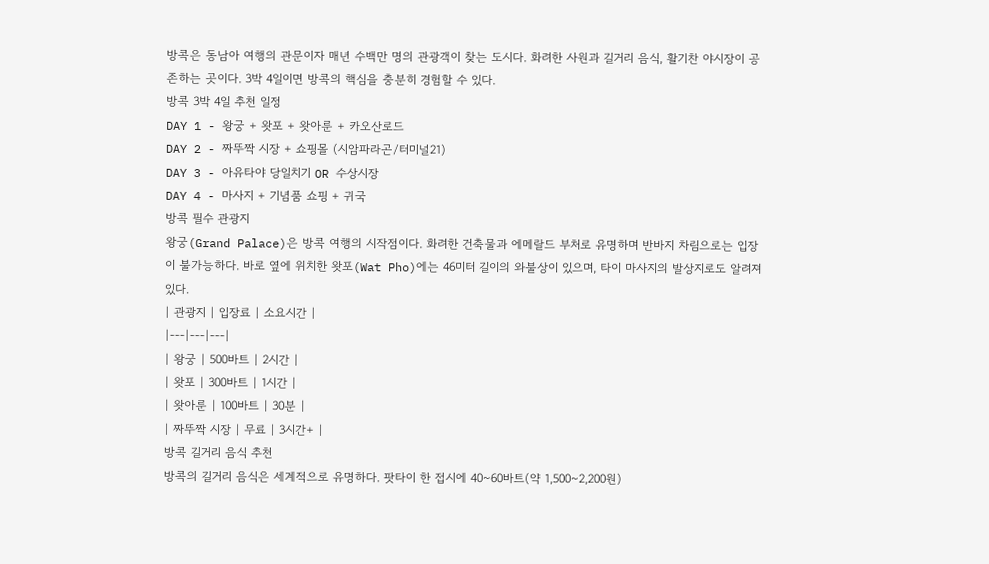방콕은 동남아 여행의 관문이자 매년 수백만 명의 관광객이 찾는 도시다. 화려한 사원과 길거리 음식, 활기찬 야시장이 공존하는 곳이다. 3박 4일이면 방콕의 핵심을 충분히 경험할 수 있다.
방콕 3박 4일 추천 일정
DAY 1 - 왕궁 + 왓포 + 왓아룬 + 카오산로드
DAY 2 - 짜뚜짝 시장 + 쇼핑몰 (시암파라곤/터미널21)
DAY 3 - 아유타야 당일치기 OR 수상시장
DAY 4 - 마사지 + 기념품 쇼핑 + 귀국
방콕 필수 관광지
왕궁(Grand Palace)은 방콕 여행의 시작점이다. 화려한 건축물과 에메랄드 부처로 유명하며 반바지 차림으로는 입장이 불가능하다. 바로 옆에 위치한 왓포(Wat Pho)에는 46미터 길이의 와불상이 있으며, 타이 마사지의 발상지로도 알려져 있다.
| 관광지 | 입장료 | 소요시간 |
|---|---|---|
| 왕궁 | 500바트 | 2시간 |
| 왓포 | 300바트 | 1시간 |
| 왓아룬 | 100바트 | 30분 |
| 짜뚜짝 시장 | 무료 | 3시간+ |
방콕 길거리 음식 추천
방콕의 길거리 음식은 세계적으로 유명하다. 팟타이 한 접시에 40~60바트(약 1,500~2,200원)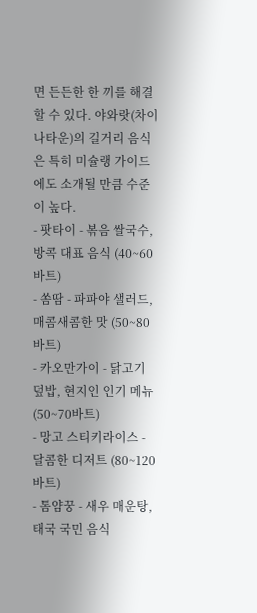면 든든한 한 끼를 해결할 수 있다. 야와랏(차이나타운)의 길거리 음식은 특히 미슐랭 가이드에도 소개될 만큼 수준이 높다.
- 팟타이 - 볶음 쌀국수, 방콕 대표 음식 (40~60바트)
- 쏨땀 - 파파야 샐러드, 매콤새콤한 맛 (50~80바트)
- 카오만가이 - 닭고기 덮밥, 현지인 인기 메뉴 (50~70바트)
- 망고 스티키라이스 - 달콤한 디저트 (80~120바트)
- 톰얌꿍 - 새우 매운탕, 태국 국민 음식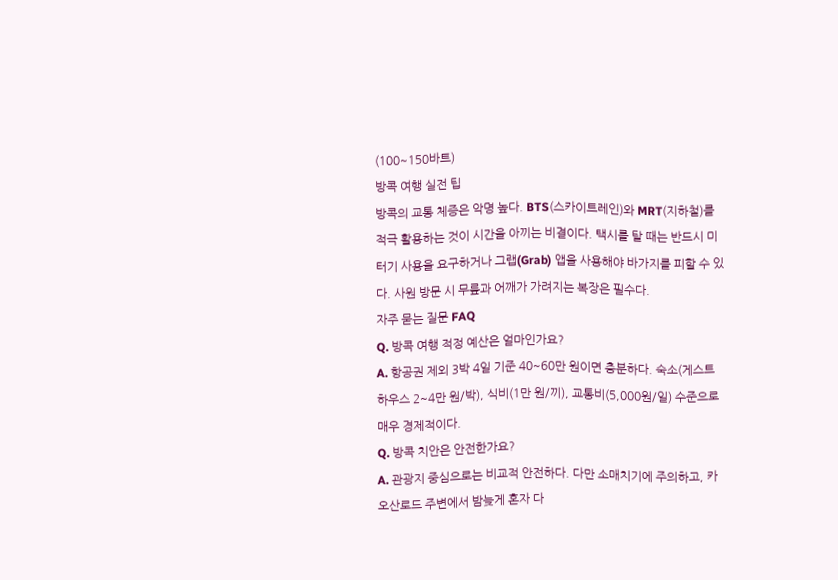(100~150바트)
방콕 여행 실전 팁
방콕의 교통 체증은 악명 높다. BTS(스카이트레인)와 MRT(지하철)를 적극 활용하는 것이 시간을 아끼는 비결이다. 택시를 탈 때는 반드시 미터기 사용을 요구하거나 그랩(Grab) 앱을 사용해야 바가지를 피할 수 있다. 사원 방문 시 무릎과 어깨가 가려지는 복장은 필수다.
자주 묻는 질문 FAQ
Q. 방콕 여행 적정 예산은 얼마인가요?
A. 항공권 제외 3박 4일 기준 40~60만 원이면 충분하다. 숙소(게스트하우스 2~4만 원/박), 식비(1만 원/끼), 교통비(5,000원/일) 수준으로 매우 경제적이다.
Q. 방콕 치안은 안전한가요?
A. 관광지 중심으로는 비교적 안전하다. 다만 소매치기에 주의하고, 카오산로드 주변에서 밤늦게 혼자 다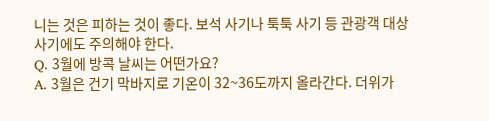니는 것은 피하는 것이 좋다. 보석 사기나 툭툭 사기 등 관광객 대상 사기에도 주의해야 한다.
Q. 3월에 방콕 날씨는 어떤가요?
A. 3월은 건기 막바지로 기온이 32~36도까지 올라간다. 더위가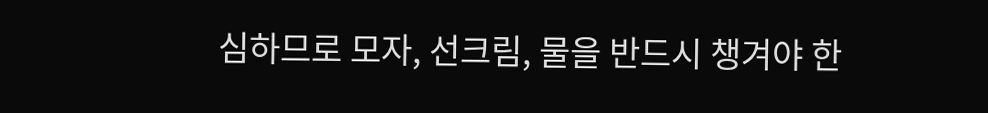심하므로 모자, 선크림, 물을 반드시 챙겨야 한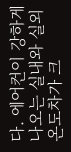다. 에어컨이 강하게 나오는 실내와 실외 온도차가 크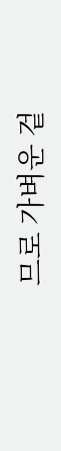므로 가벼운 겉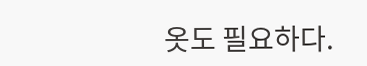옷도 필요하다.